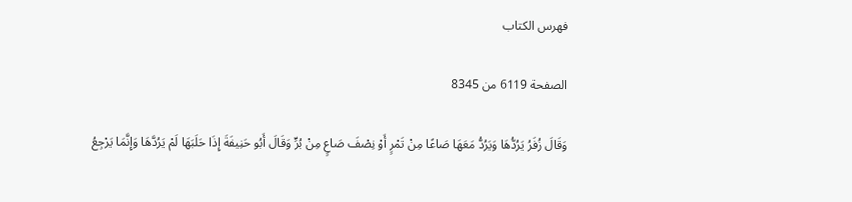فهرس الكتاب

الصفحة 6119 من 8345

وَقَالَ زُفَرُ يَرُدُّهَا وَيَرُدُّ مَعَهَا صَاعًا مِنْ تَمْرٍ أَوْ نِصْفَ صَاعٍ مِنْ بُرٍّ وَقَالَ أَبُو حَنِيفَةَ إِذَا حَلَبَهَا لَمْ يَرُدَّهَا وَإِنَّمَا يَرْجِعُ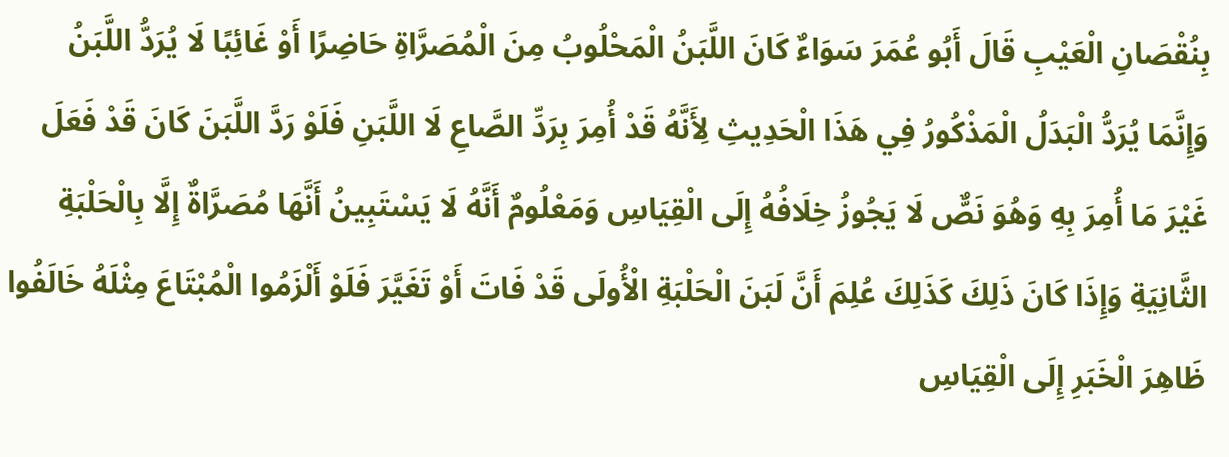بِنُقْصَانِ الْعَيْبِ قَالَ أَبُو عُمَرَ سَوَاءٌ كَانَ اللَّبَنُ الْمَحْلُوبُ مِنَ الْمُصَرَّاةِ حَاضِرًا أَوْ غَائِبًا لَا يُرَدُّ اللَّبَنُ وَإِنَّمَا يُرَدُّ الْبَدَلُ الْمَذْكُورُ فِي هَذَا الْحَدِيثِ لِأَنَّهُ قَدْ أُمِرَ بِرَدِّ الصَّاعِ لَا اللَّبَنِ فَلَوْ رَدَّ اللَّبَنَ كَانَ قَدْ فَعَلَ غَيْرَ مَا أُمِرَ بِهِ وَهُوَ نَصٌّ لَا يَجُوزُ خِلَافُهُ إِلَى الْقِيَاسِ وَمَعْلُومٌ أَنَّهُ لَا يَسْتَبِينُ أَنَّهَا مُصَرَّاةٌ إِلَّا بِالْحَلْبَةِ الثَّانِيَةِ وَإِذَا كَانَ ذَلِكَ كَذَلِكَ عُلِمَ أَنَّ لَبَنَ الْحَلْبَةِ الْأُولَى قَدْ فَاتَ أَوْ تَغَيَّرَ فَلَوْ أَلْزَمُوا الْمُبْتَاعَ مِثْلَهُ خَالَفُوا ظَاهِرَ الْخَبَرِ إِلَى الْقِيَاسِ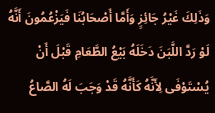وَذَلِكَ غَيْرُ جَائِزٍ وَأَمَّا أَصْحَابُنَا فَيَزْعُمُونَ أَنَّهُ لَوْ رَدَّ اللَّبَنَ دَخَلَهُ بَيْعُ الطَّعَامِ قَبْلَ أَنْ يُسْتَوْفَى لِأَنَّهُ كَأَنَّهُ قَدْ وَجَبَ لَهُ الصَّاعُ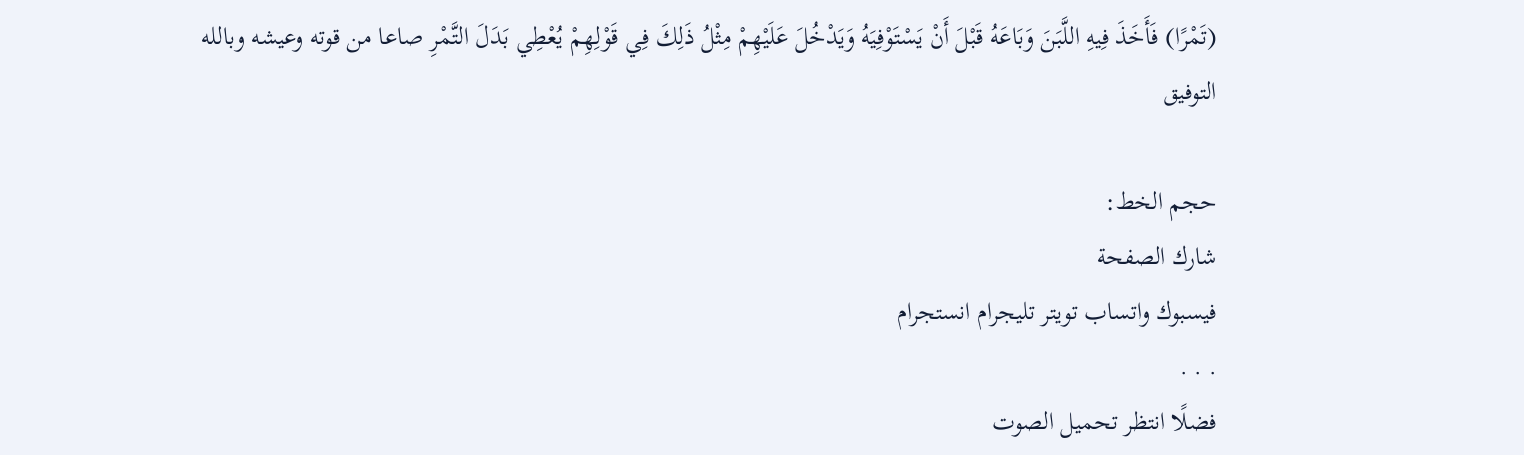(تَمْرًا) فَأَخَذَ فِيهِ اللَّبَنَ وَبَاعَهُ قَبْلَ أَنْ يَسْتَوْفِيَهُ وَيَدْخُلَ عَلَيْهِمْ مِثْلُ ذَلِكَ فِي قَوْلِهِمْ يُعْطِي بَدَلَ التَّمْرِ صاعا من قوته وعيشه وبالله التوفيق

حجم الخط:
شارك الصفحة
فيسبوك واتساب تويتر تليجرام انستجرام
. . .
فضلًا انتظر تحميل الصوت